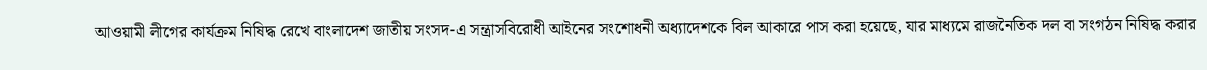আওয়ামী লীগের কার্যক্রম নিষিদ্ধ রেখে বাংলাদেশ জাতীয় সংসদ-এ সন্ত্রাসবিরোধী আইনের সংশোধনী অধ্যাদেশকে বিল আকারে পাস করা হয়েছে, যার মাধ্যমে রাজনৈতিক দল বা সংগঠন নিষিদ্ধ করার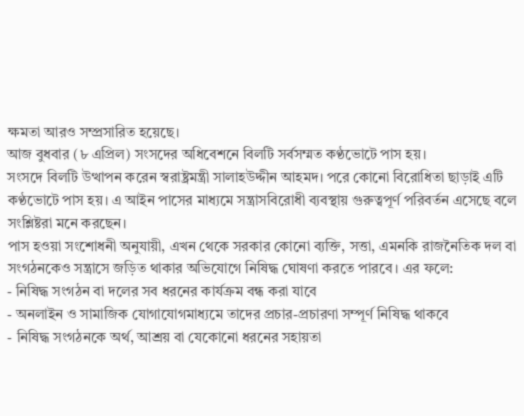ক্ষমতা আরও সম্প্রসারিত হয়েছে।
আজ বুধবার (৮ এপ্রিল) সংসদের অধিবেশনে বিলটি সর্বসম্মত কণ্ঠভোটে পাস হয়।
সংসদে বিলটি উত্থাপন করেন স্বরাষ্ট্রমন্ত্রী সালাহউদ্দীন আহমদ। পরে কোনো বিরোধিতা ছাড়াই এটি কণ্ঠভোটে পাস হয়। এ আইন পাসের মাধ্যমে সন্ত্রাসবিরোধী ব্যবস্থায় গুরুত্বপূর্ণ পরিবর্তন এসেছে বলে সংশ্লিষ্টরা মনে করছেন।
পাস হওয়া সংশোধনী অনুযায়ী, এখন থেকে সরকার কোনো ব্যক্তি, সত্তা, এমনকি রাজনৈতিক দল বা সংগঠনকেও সন্ত্রাসে জড়িত থাকার অভিযোগে নিষিদ্ধ ঘোষণা করতে পারবে। এর ফলে:
- নিষিদ্ধ সংগঠন বা দলের সব ধরনের কার্যক্রম বন্ধ করা যাবে
- অনলাইন ও সামাজিক যোগাযোগমাধ্যমে তাদের প্রচার-প্রচারণা সম্পূর্ণ নিষিদ্ধ থাকবে
- নিষিদ্ধ সংগঠনকে অর্থ, আশ্রয় বা যেকোনো ধরনের সহায়তা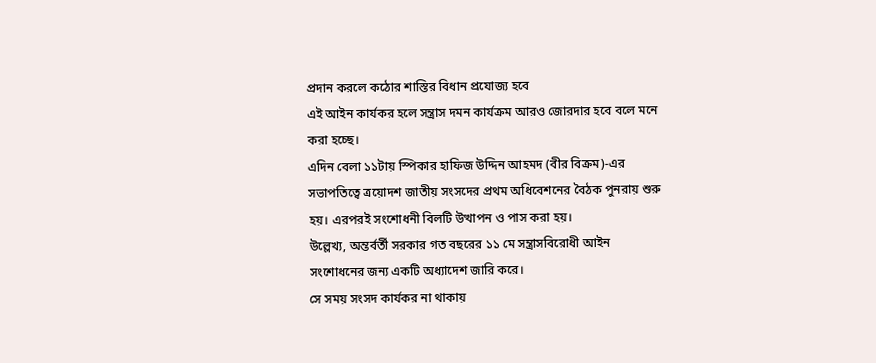প্রদান করলে কঠোর শাস্তির বিধান প্রযোজ্য হবে
এই আইন কার্যকর হলে সন্ত্রাস দমন কার্যক্রম আরও জোরদার হবে বলে মনে করা হচ্ছে।
এদিন বেলা ১১টায় স্পিকার হাফিজ উদ্দিন আহমদ (বীর বিক্রম)-এর সভাপতিত্বে ত্রয়োদশ জাতীয় সংসদের প্রথম অধিবেশনের বৈঠক পুনরায় শুরু হয়। এরপরই সংশোধনী বিলটি উত্থাপন ও পাস করা হয়।
উল্লেখ্য, অন্তর্বর্তী সরকার গত বছরের ১১ মে সন্ত্রাসবিরোধী আইন সংশোধনের জন্য একটি অধ্যাদেশ জারি করে।
সে সময় সংসদ কার্যকর না থাকায়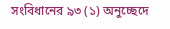সংবিধানের ৯৩ (১) অনুচ্ছেদে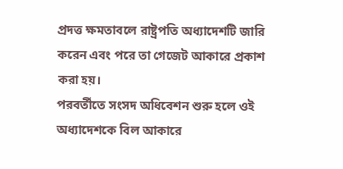প্রদত্ত ক্ষমতাবলে রাষ্ট্রপতি অধ্যাদেশটি জারি করেন এবং পরে তা গেজেট আকারে প্রকাশ করা হয়।
পরবর্তীতে সংসদ অধিবেশন শুরু হলে ওই অধ্যাদেশকে বিল আকারে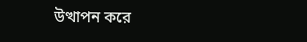উত্থাপন করে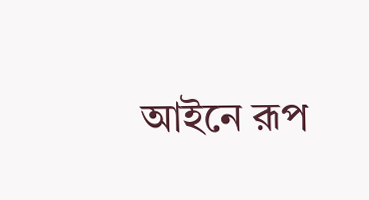আইনে রূপ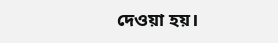দেওয়া হয়।